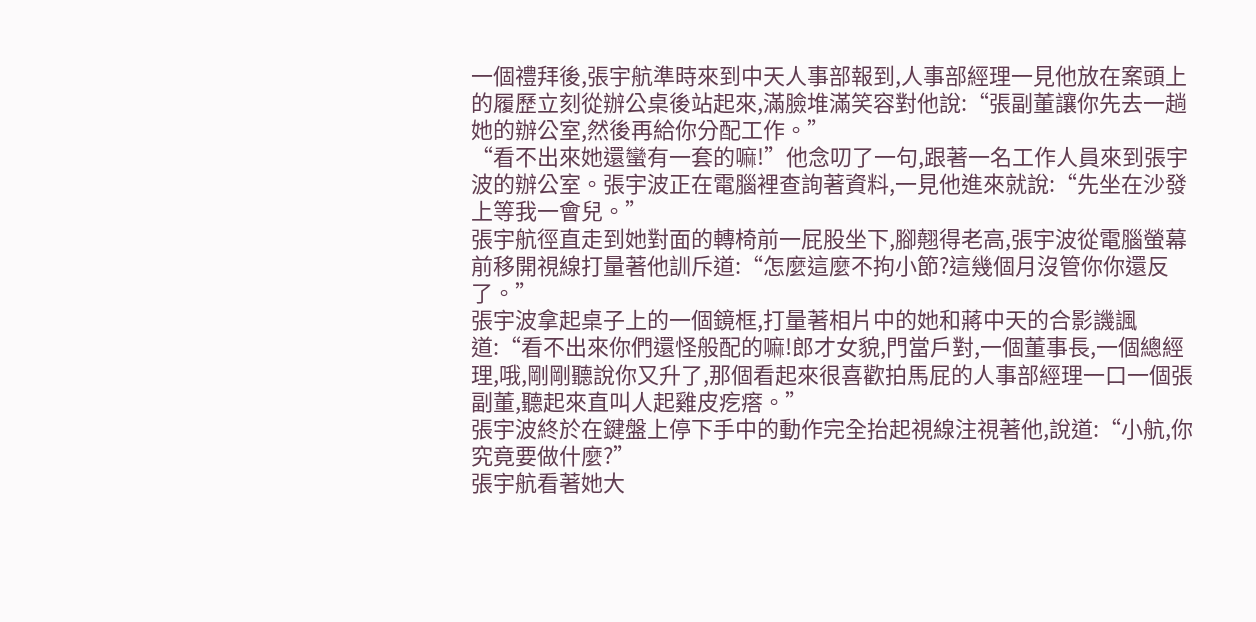一個禮拜後,張宇航準時來到中天人事部報到,人事部經理一見他放在案頭上的履歷立刻從辦公桌後站起來,滿臉堆滿笑容對他說:“張副董讓你先去一趟她的辦公室,然後再給你分配工作。”
“看不出來她還蠻有一套的嘛!”他念叨了一句,跟著一名工作人員來到張宇波的辦公室。張宇波正在電腦裡查詢著資料,一見他進來就說:“先坐在沙發上等我一會兒。”
張宇航徑直走到她對面的轉椅前一屁股坐下,腳翹得老高,張宇波從電腦螢幕前移開視線打量著他訓斥道:“怎麼這麼不拘小節?這幾個月沒管你你還反了。”
張宇波拿起桌子上的一個鏡框,打量著相片中的她和蔣中天的合影譏諷道:“看不出來你們還怪般配的嘛!郎才女貌,門當戶對,一個董事長,一個總經理,哦,剛剛聽說你又升了,那個看起來很喜歡拍馬屁的人事部經理一口一個張副董,聽起來直叫人起雞皮疙瘩。”
張宇波終於在鍵盤上停下手中的動作完全抬起視線注視著他,說道:“小航,你究竟要做什麼?”
張宇航看著她大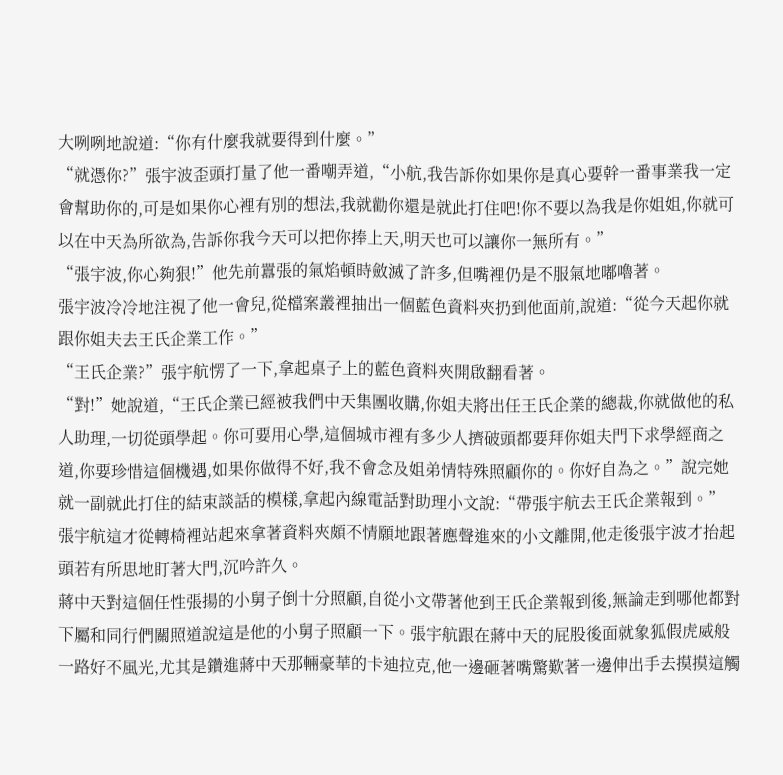大咧咧地說道:“你有什麼我就要得到什麼。”
“就憑你?”張宇波歪頭打量了他一番嘲弄道,“小航,我告訴你如果你是真心要幹一番事業我一定會幫助你的,可是如果你心裡有別的想法,我就勸你還是就此打住吧!你不要以為我是你姐姐,你就可以在中天為所欲為,告訴你我今天可以把你捧上天,明天也可以讓你一無所有。”
“張宇波,你心夠狠!”他先前囂張的氣焰頓時斂滅了許多,但嘴裡仍是不服氣地嘟嚕著。
張宇波冷冷地注視了他一會兒,從檔案叢裡抽出一個藍色資料夾扔到他面前,說道:“從今天起你就跟你姐夫去王氏企業工作。”
“王氏企業?”張宇航愣了一下,拿起桌子上的藍色資料夾開啟翻看著。
“對!”她說道,“王氏企業已經被我們中天集團收購,你姐夫將出任王氏企業的總裁,你就做他的私人助理,一切從頭學起。你可要用心學,這個城市裡有多少人擠破頭都要拜你姐夫門下求學經商之道,你要珍惜這個機遇,如果你做得不好,我不會念及姐弟情特殊照顧你的。你好自為之。”說完她就一副就此打住的結束談話的模樣,拿起內線電話對助理小文說:“帶張宇航去王氏企業報到。”
張宇航這才從轉椅裡站起來拿著資料夾頗不情願地跟著應聲進來的小文離開,他走後張宇波才抬起頭若有所思地盯著大門,沉吟許久。
蔣中天對這個任性張揚的小舅子倒十分照顧,自從小文帶著他到王氏企業報到後,無論走到哪他都對下屬和同行們關照道說這是他的小舅子照顧一下。張宇航跟在蔣中天的屁股後面就象狐假虎威般一路好不風光,尤其是鑽進蔣中天那輛豪華的卡迪拉克,他一邊砸著嘴驚歎著一邊伸出手去摸摸這觸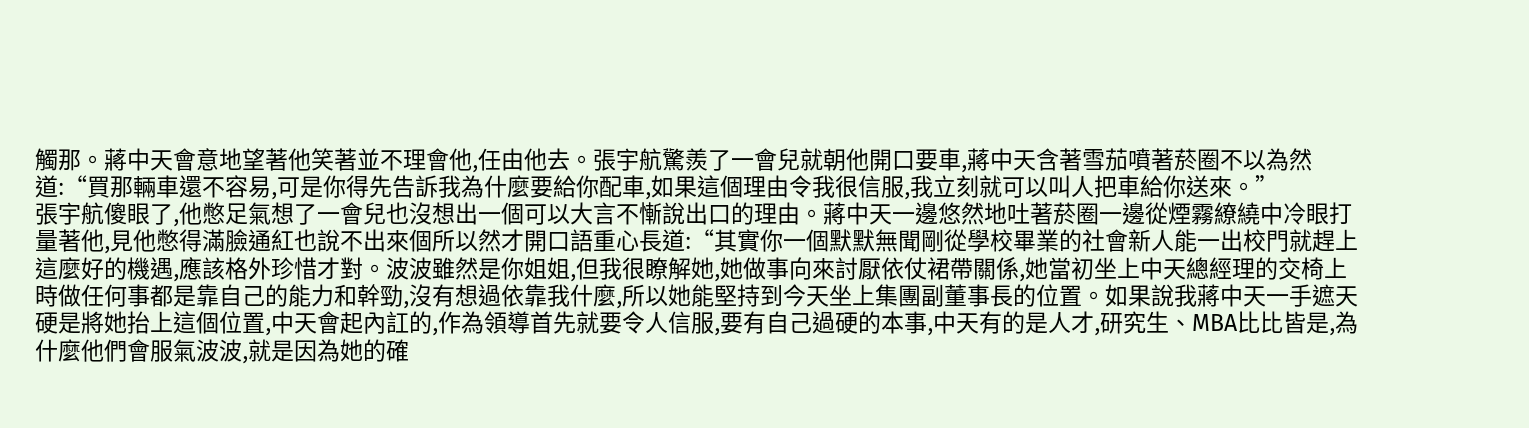觸那。蔣中天會意地望著他笑著並不理會他,任由他去。張宇航驚羨了一會兒就朝他開口要車,蔣中天含著雪茄噴著菸圈不以為然道:“買那輛車還不容易,可是你得先告訴我為什麼要給你配車,如果這個理由令我很信服,我立刻就可以叫人把車給你送來。”
張宇航傻眼了,他憋足氣想了一會兒也沒想出一個可以大言不慚說出口的理由。蔣中天一邊悠然地吐著菸圈一邊從煙霧繚繞中冷眼打量著他,見他憋得滿臉通紅也說不出來個所以然才開口語重心長道:“其實你一個默默無聞剛從學校畢業的社會新人能一出校門就趕上這麼好的機遇,應該格外珍惜才對。波波雖然是你姐姐,但我很瞭解她,她做事向來討厭依仗裙帶關係,她當初坐上中天總經理的交椅上時做任何事都是靠自己的能力和幹勁,沒有想過依靠我什麼,所以她能堅持到今天坐上集團副董事長的位置。如果說我蔣中天一手遮天硬是將她抬上這個位置,中天會起內訌的,作為領導首先就要令人信服,要有自己過硬的本事,中天有的是人才,研究生、MBA比比皆是,為什麼他們會服氣波波,就是因為她的確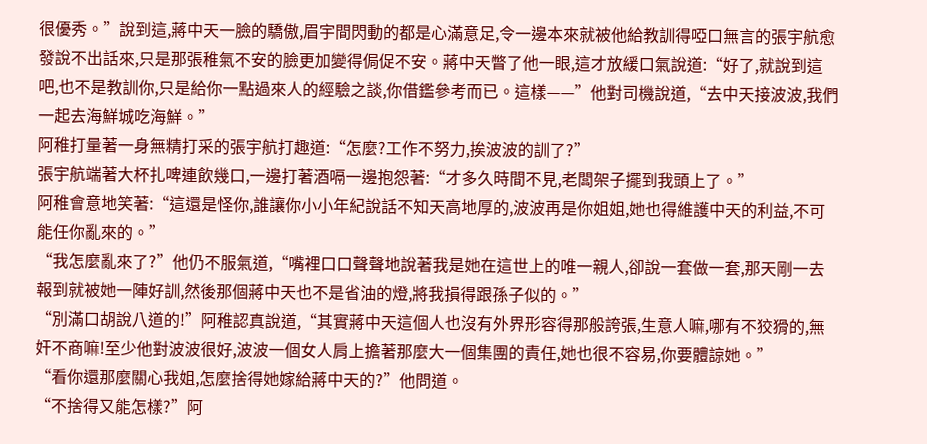很優秀。”說到這,蔣中天一臉的驕傲,眉宇間閃動的都是心滿意足,令一邊本來就被他給教訓得啞口無言的張宇航愈發說不出話來,只是那張稚氣不安的臉更加變得侷促不安。蔣中天瞥了他一眼,這才放緩口氣說道:“好了,就說到這吧,也不是教訓你,只是給你一點過來人的經驗之談,你借鑑參考而已。這樣——”他對司機說道,“去中天接波波,我們一起去海鮮城吃海鮮。”
阿稚打量著一身無精打采的張宇航打趣道:“怎麼?工作不努力,挨波波的訓了?”
張宇航端著大杯扎啤連飲幾口,一邊打著酒嗝一邊抱怨著:“才多久時間不見,老闆架子擺到我頭上了。”
阿稚會意地笑著:“這還是怪你,誰讓你小小年紀說話不知天高地厚的,波波再是你姐姐,她也得維護中天的利益,不可能任你亂來的。”
“我怎麼亂來了?”他仍不服氣道,“嘴裡口口聲聲地說著我是她在這世上的唯一親人,卻說一套做一套,那天剛一去報到就被她一陣好訓,然後那個蔣中天也不是省油的燈,將我損得跟孫子似的。”
“別滿口胡說八道的!”阿稚認真說道,“其實蔣中天這個人也沒有外界形容得那般誇張,生意人嘛,哪有不狡猾的,無奸不商嘛!至少他對波波很好,波波一個女人肩上擔著那麼大一個集團的責任,她也很不容易,你要體諒她。”
“看你還那麼關心我姐,怎麼捨得她嫁給蔣中天的?”他問道。
“不捨得又能怎樣?”阿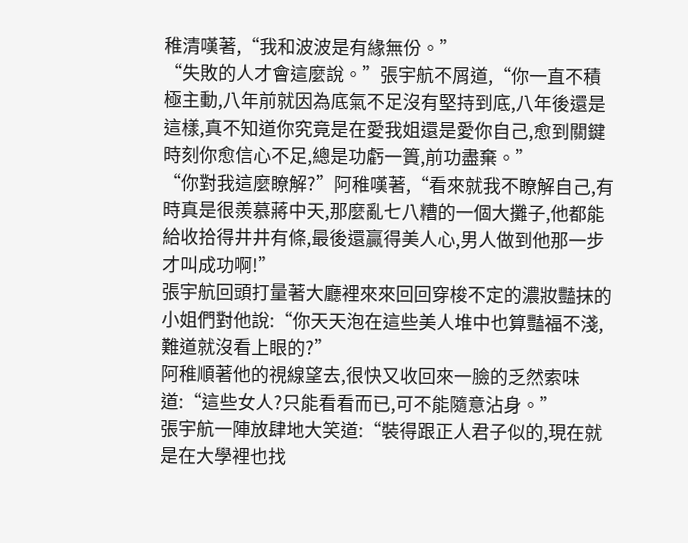稚清嘆著,“我和波波是有緣無份。”
“失敗的人才會這麼說。”張宇航不屑道,“你一直不積極主動,八年前就因為底氣不足沒有堅持到底,八年後還是這樣,真不知道你究竟是在愛我姐還是愛你自己,愈到關鍵時刻你愈信心不足,總是功虧一簣,前功盡棄。”
“你對我這麼瞭解?”阿稚嘆著,“看來就我不瞭解自己,有時真是很羨慕蔣中天,那麼亂七八糟的一個大攤子,他都能給收拾得井井有條,最後還贏得美人心,男人做到他那一步才叫成功啊!”
張宇航回頭打量著大廳裡來來回回穿梭不定的濃妝豔抹的小姐們對他說:“你天天泡在這些美人堆中也算豔福不淺,難道就沒看上眼的?”
阿稚順著他的視線望去,很快又收回來一臉的乏然索味道:“這些女人?只能看看而已,可不能隨意沾身。”
張宇航一陣放肆地大笑道:“裝得跟正人君子似的,現在就是在大學裡也找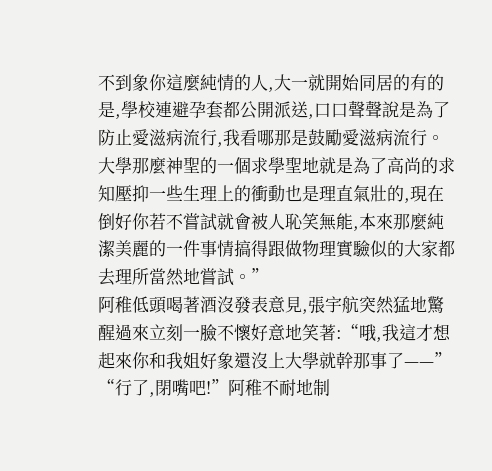不到象你這麼純情的人,大一就開始同居的有的是,學校連避孕套都公開派送,口口聲聲說是為了防止愛滋病流行,我看哪那是鼓勵愛滋病流行。大學那麼神聖的一個求學聖地就是為了高尚的求知壓抑一些生理上的衝動也是理直氣壯的,現在倒好你若不嘗試就會被人恥笑無能,本來那麼純潔美麗的一件事情搞得跟做物理實驗似的大家都去理所當然地嘗試。”
阿稚低頭喝著酒沒發表意見,張宇航突然猛地驚醒過來立刻一臉不懷好意地笑著:“哦,我這才想起來你和我姐好象還沒上大學就幹那事了——”
“行了,閉嘴吧!”阿稚不耐地制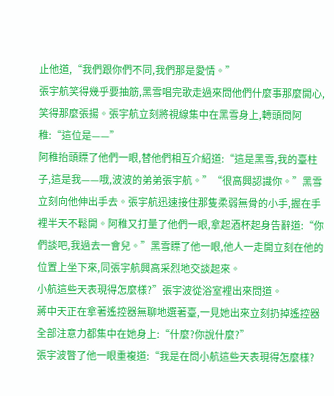止他道,“我們跟你們不同,我們那是愛情。”
張宇航笑得幾乎要抽筋,黑雪唱完歌走過來問他們什麼事那麼開心,笑得那麼張揚。張宇航立刻將視線集中在黑雪身上,轉頭問阿稚:“這位是——”
阿稚抬頭瞟了他們一眼,替他們相互介紹道:“這是黑雪,我的臺柱子,這是我——哦,波波的弟弟張宇航。”“很高興認識你。”黑雪立刻向他伸出手去。張宇航迅速接住那隻柔弱無骨的小手,握在手裡半天不鬆開。阿稚又打量了他們一眼,拿起酒杯起身告辭道:“你們談吧,我過去一會兒。”黑雪瞟了他一眼,他人一走開立刻在他的位置上坐下來,同張宇航興高采烈地交談起來。
小航這些天表現得怎麼樣?”張宇波從浴室裡出來問道。
蔣中天正在拿著遙控器無聊地選著臺,一見她出來立刻扔掉遙控器全部注意力都集中在她身上:“什麼?你說什麼?”
張宇波瞥了他一眼重複道:“我是在問小航這些天表現得怎麼樣?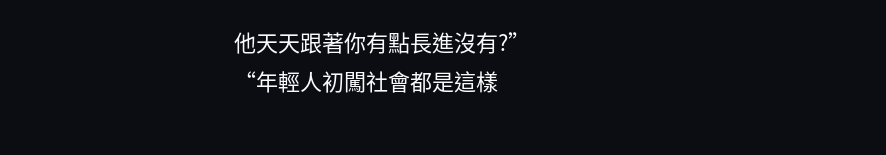他天天跟著你有點長進沒有?”
“年輕人初闖社會都是這樣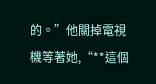的。”他關掉電視機等著她,“**這個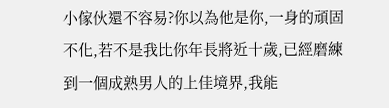小傢伙還不容易?你以為他是你,一身的頑固不化,若不是我比你年長將近十歲,已經磨練到一個成熟男人的上佳境界,我能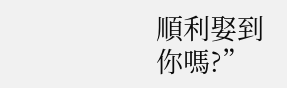順利娶到你嗎?”